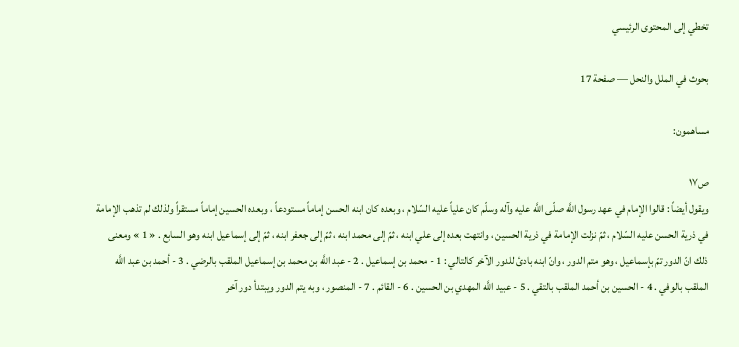تخطي إلى المحتوى الرئيسي

بحوث في الملل والنحل — صفحة 17

مساهمون:

ص١٧
ويقول أيضاً : قالوا الإمام في عهد رسول اللَّه صلّى اللَّه عليه وآله وسلّم كان علياً عليه السّلام ، وبعده كان ابنه الحسن إماماً مستودعاً ، وبعده الحسين إماماً مستقراً ولذلك لم تذهب الإمامة في ذرية الحسن عليه السّلام ، ثمّ نزلت الإمامة في ذرية الحسين ، وانتهت بعده إلى علي ابنه ، ثمّ إلى محمد ابنه ، ثمّ إلى جعفر ابنه ، ثمّ إلى إسماعيل ابنه وهو السابع . « 1 » ومعنى ذلك انّ الدور تمّ بإسماعيل ، وهو متم الدور ، وانّ ابنه بادئ للدور الآخر كالتالي : 1 - محمد بن إسماعيل . 2 - عبد اللَّه بن محمد بن إسماعيل الملقب بالرضي . 3 - أحمد بن عبد اللَّه الملقب بالوفي . 4 - الحسين بن أحمد الملقب بالتقي . 5 - عبيد اللَّه المهدي بن الحسين . 6 - القائم . 7 - المنصور ، وبه يتم الدور ويبتدأ دور آخر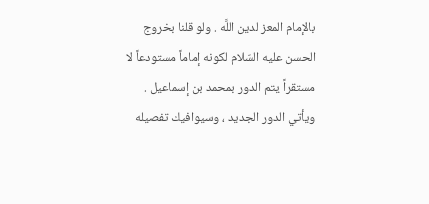بالإمام المعز لدين اللَّه . ولو قلنا بخروج الحسن عليه السّلام لكونه إماماً مستودعاً لا مستقراً يتم الدور بمحمد بن إسماعيل . ويأتي الدور الجديد ، وسيوافيك تفصيله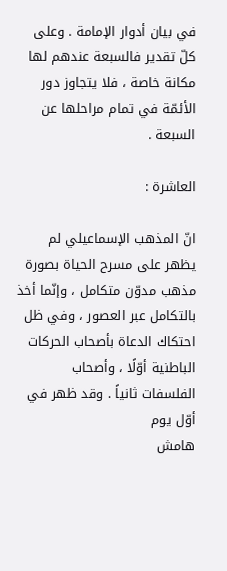في بيان أدوار الإمامة . وعلى كلّ تقدير فالسبعة عندهم لها مكانة خاصة ، فلا يتجاوز دور الأئمّة في تمام مراحلها عن السبعة .

العاشرة :

انّ المذهب الإسماعيلي لم يظهر على مسرح الحياة بصورة مذهب مدوّن متكامل ، وإنّما أخذ بالتكامل عبر العصور ، وفي ظل احتكاك الدعاة بأصحاب الحركات الباطنية أوّلًا ، وأصحاب الفلسفات ثانياً . وقد ظهر في أوّل يوم
هامش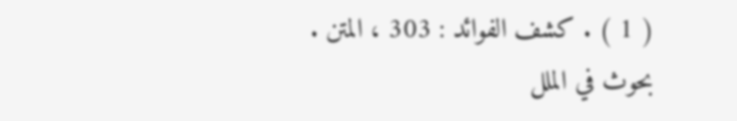( 1 ) . كشف الفوائد : 303 ، المتن .
بحوث في الملل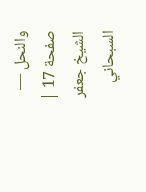والنحل — صفحة 17 | الشيخ جعفر السبحاني